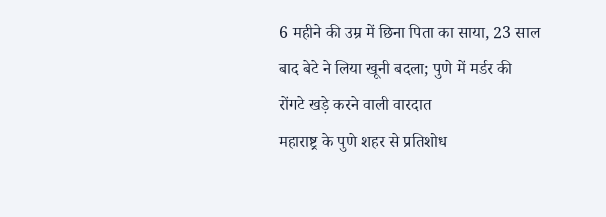6 महीने की उम्र में छिना पिता का साया, 23 साल बाद बेटे ने लिया खूनी बदला; पुणे में मर्डर की रोंगटे खड़े करने वाली वारदात
महाराष्ट्र के पुणे शहर से प्रतिशोध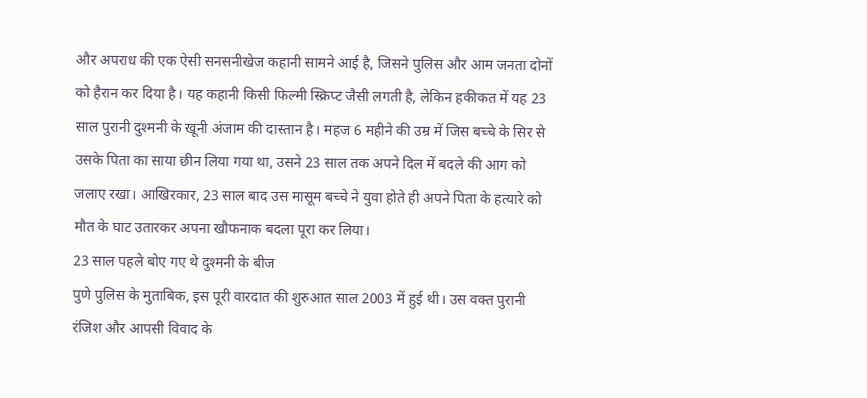और अपराध की एक ऐसी सनसनीखेज कहानी सामने आई है, जिसने पुलिस और आम जनता दोनों को हैरान कर दिया है। यह कहानी किसी फिल्मी स्क्रिप्ट जैसी लगती है, लेकिन हकीकत में यह 23 साल पुरानी दुश्मनी के खूनी अंजाम की दास्तान है। महज 6 महीने की उम्र में जिस बच्चे के सिर से उसके पिता का साया छीन लिया गया था, उसने 23 साल तक अपने दिल में बदले की आग को जलाए रखा। आखिरकार, 23 साल बाद उस मासूम बच्चे ने युवा होते ही अपने पिता के हत्यारे को मौत के घाट उतारकर अपना खौफनाक बदला पूरा कर लिया।
23 साल पहले बोए गए थे दुश्मनी के बीज
पुणे पुलिस के मुताबिक, इस पूरी वारदात की शुरुआत साल 2003 में हुई थी। उस वक्त पुरानी रंजिश और आपसी विवाद के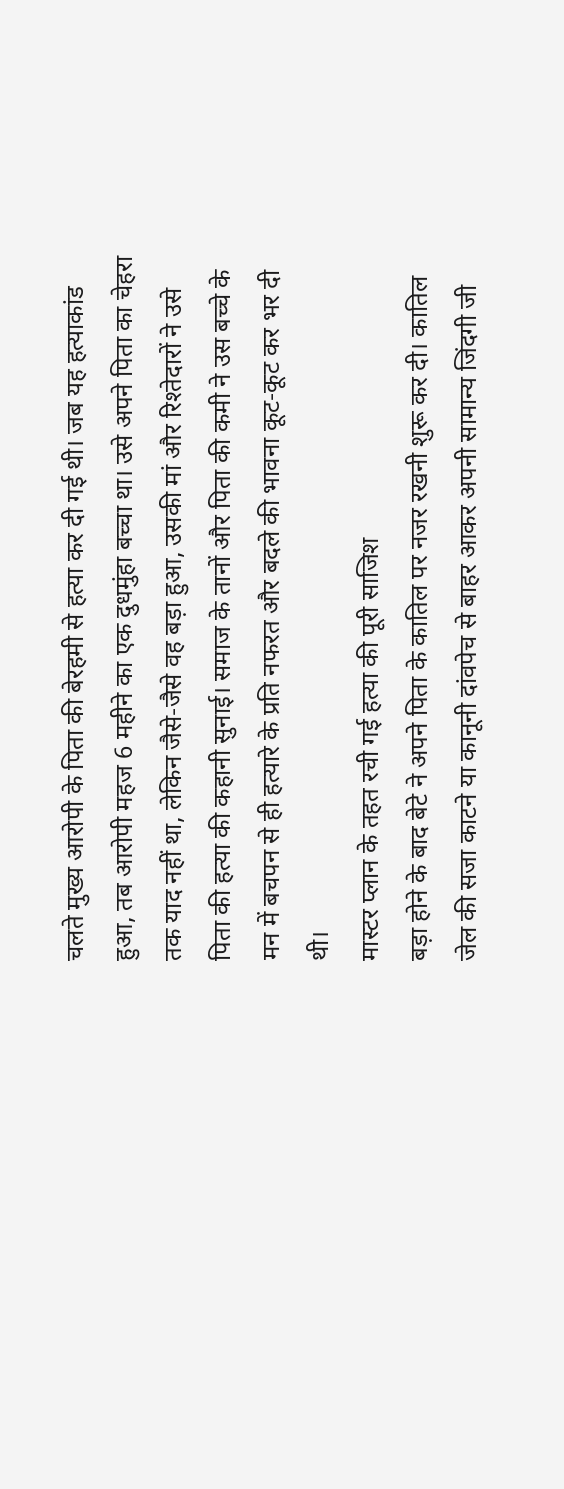चलते मुख्य आरोपी के पिता की बेरहमी से हत्या कर दी गई थी। जब यह हत्याकांड हुआ, तब आरोपी महज 6 महीने का एक दुधमुंहा बच्चा था। उसे अपने पिता का चेहरा तक याद नहीं था, लेकिन जैसे-जैसे वह बड़ा हुआ, उसकी मां और रिश्तेदारों ने उसे पिता की हत्या की कहानी सुनाई। समाज के तानों और पिता की कमी ने उस बच्चे के मन में बचपन से ही हत्यारे के प्रति नफरत और बदले की भावना कूट-कूट कर भर दी थी।
मास्टर प्लान के तहत रची गई हत्या की पूरी साजिश
बड़ा होने के बाद बेटे ने अपने पिता के कातिल पर नजर रखनी शुरू कर दी। कातिल जेल की सजा काटने या कानूनी दांवपेच से बाहर आकर अपनी सामान्य जिंदगी जी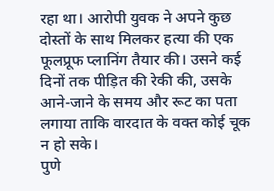रहा था। आरोपी युवक ने अपने कुछ दोस्तों के साथ मिलकर हत्या की एक फूलप्रूफ प्लानिंग तैयार की। उसने कई दिनों तक पीड़ित की रेकी की, उसके आने-जाने के समय और रूट का पता लगाया ताकि वारदात के वक्त कोई चूक न हो सके।
पुणे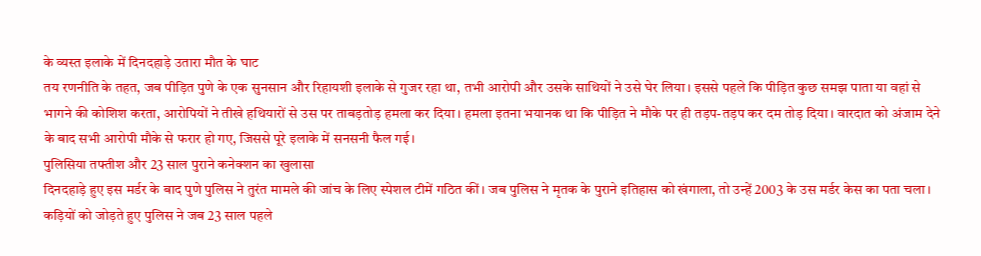के व्यस्त इलाके में दिनदहाड़े उतारा मौत के घाट
तय रणनीति के तहत, जब पीड़ित पुणे के एक सुनसान और रिहायशी इलाके से गुजर रहा था, तभी आरोपी और उसके साथियों ने उसे घेर लिया। इससे पहले कि पीड़ित कुछ समझ पाता या वहां से भागने की कोशिश करता, आरोपियों ने तीखे हथियारों से उस पर ताबड़तोड़ हमला कर दिया। हमला इतना भयानक था कि पीड़ित ने मौके पर ही तड़प-तड़प कर दम तोड़ दिया। वारदात को अंजाम देने के बाद सभी आरोपी मौके से फरार हो गए, जिससे पूरे इलाके में सनसनी फैल गई।
पुलिसिया तफ्तीश और 23 साल पुराने कनेक्शन का खुलासा
दिनदहाड़े हुए इस मर्डर के बाद पुणे पुलिस ने तुरंत मामले की जांच के लिए स्पेशल टीमें गठित कीं। जब पुलिस ने मृतक के पुराने इतिहास को खंगाला, तो उन्हें 2003 के उस मर्डर केस का पता चला। कड़ियों को जोड़ते हुए पुलिस ने जब 23 साल पहले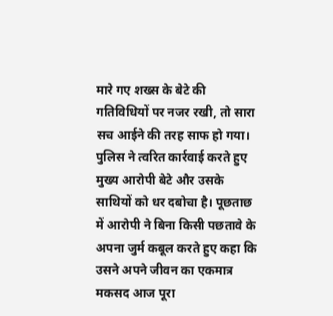मारे गए शख्स के बेटे की गतिविधियों पर नजर रखी, तो सारा सच आईने की तरह साफ हो गया। पुलिस ने त्वरित कार्रवाई करते हुए मुख्य आरोपी बेटे और उसके साथियों को धर दबोचा है। पूछताछ में आरोपी ने बिना किसी पछतावे के अपना जुर्म कबूल करते हुए कहा कि उसने अपने जीवन का एकमात्र मकसद आज पूरा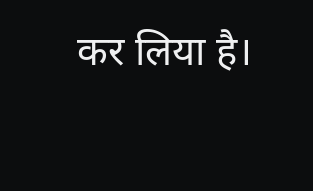कर लिया है।